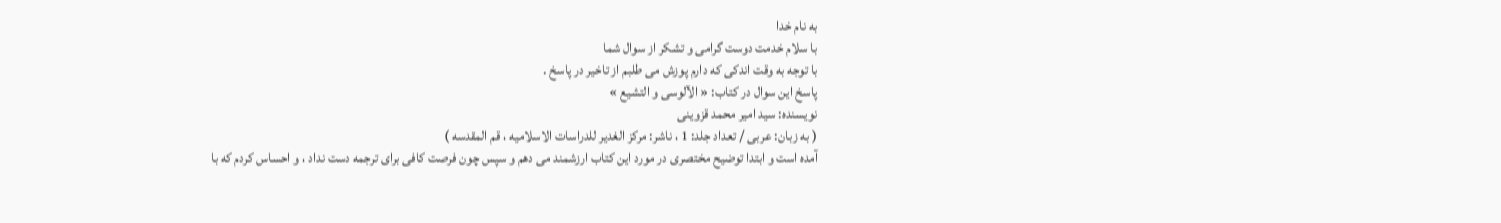به نام خدا
با سلام خدمت دوست گرامی و تشکر از سوال شما
با توجه به وقت اندکی که دارم پوزش می طلبم از تاخیر در پاسخ .
پاسخ این سوال در کتاب: « الآلوسى و التشيع »
نويسنده: سيد امير محمد قزوينى
( به زبان: عربى / تعداد جلد: 1 ، ناشر: مركز الغدير للدراسات الاسلاميه ، قم المقدسه )
آمده است و ابتدا توضیح مختصری در مورد این کتاب ارزشمند می دهم و سپس چون فرصت کافی برای ترجمه دست نداد ، و احساس کردم که با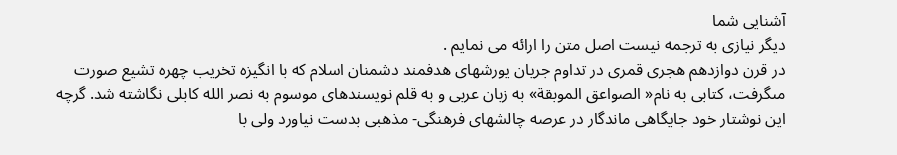آشنایی شما
دیگر نیازی به ترجمه نیست اصل متن را ارائه می نمایم .
در قرن دوازدهم هجرى قمرى در تداوم جريان يورشهاى هدفمند دشمنان اسلام كه با انگيزه تخريب چهره تشيع صورت مىگرفت، كتابى به نام« الصواعق الموبقة» به زبان عربى و به قلم نويسندهاى موسوم به نصر الله كابلى نگاشته شد. گرچه اين نوشتار خود جايگاهى ماندگار در عرصه چالشهاى فرهنگى- مذهبى بدست نياورد ولى با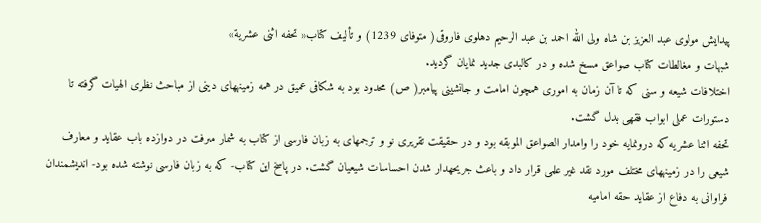پيدايش مولوى عبد العزيز بن شاه ولى الله احمد بن عبد الرحيم دهلوى فاروقى( متوفاى 1239) و تأليف كتاب« تحفه اثنى عشرية»
شبهات و مغالطات كتاب صواعق مسخ شده و در كالبدى جديد نمايان گرديد.
اختلافات شيعه و سنى كه تا آن زمان به امورى همچون امامت و جانشينى پيامبر( ص) محدود بود به شكافى عميق در همه زمينههاى دينى از مباحث نظرى الهيات گرفته تا دستورات عملى ابواب فقهى بدل گشت.
تحفه اثنا عشريه كه درونمايه خود را وامدار الصواعق الموبقه بود و در حقيقت تقريرى نو و ترجمهاى به زبان فارسى از كتاب به شمار مىرفت در دوازده باب عقايد و معارف شيعى را در زمينههاى مختلف مورد نقد غير علمى قرار داد و باعث جريحهدار شدن احساسات شيعيان گشت. در پاسخ اين كتاب- كه به زبان فارسى نوشته شده بود- انديشمندان فراوانى به دفاع از عقايد حقه اماميه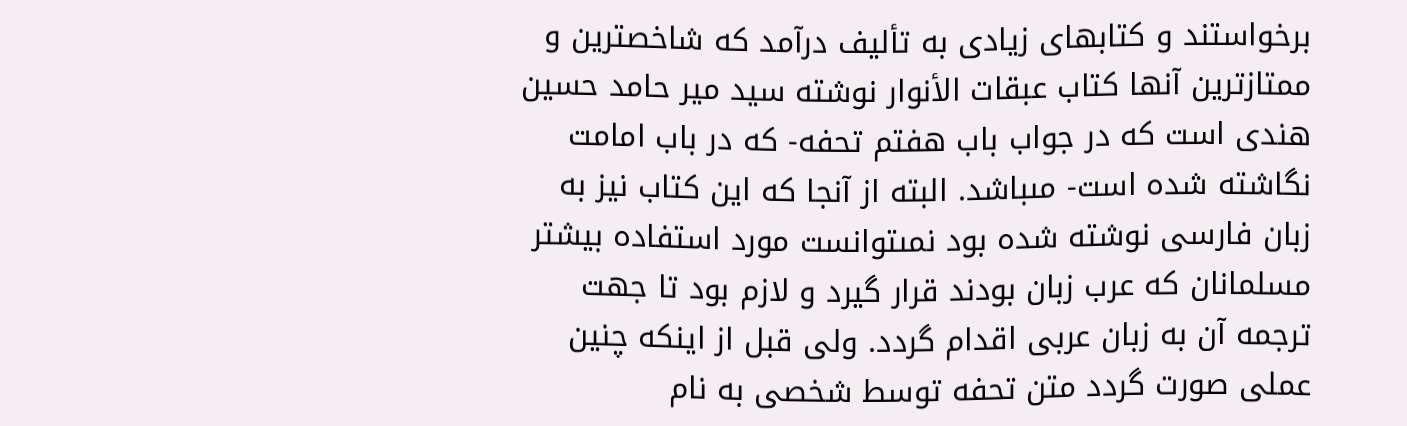برخواستند و كتابهاى زيادى به تأليف درآمد كه شاخصترين و ممتازترين آنها كتاب عبقات الأنوار نوشته سيد مير حامد حسين هندى است كه در جواب باب هفتم تحفه- كه در باب امامت نگاشته شده است- مىباشد. البته از آنجا كه اين كتاب نيز به زبان فارسى نوشته شده بود نمىتوانست مورد استفاده بيشتر مسلمانان كه عرب زبان بودند قرار گيرد و لازم بود تا جهت ترجمه آن به زبان عربى اقدام گردد. ولى قبل از اينكه چنين عملى صورت گردد متن تحفه توسط شخصى به نام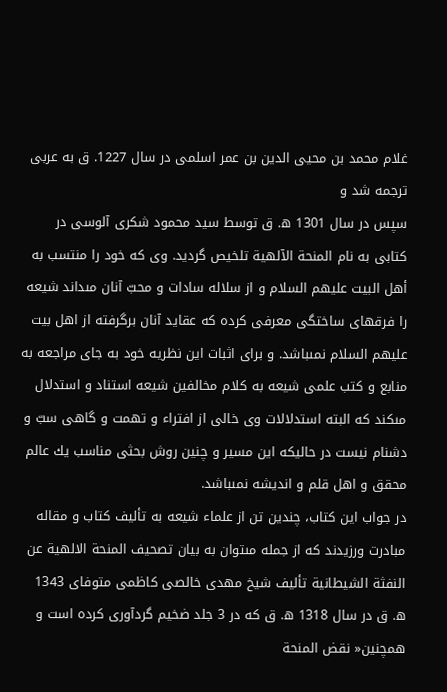غلام محمد بن محيى الدين بن عمر اسلمى در سال 1227. ق به عربى ترجمه شد و
سپس در سال 1301 ه. ق توسط سيد محمود شكرى آلوسى در كتابى به نام المنحة الآلهية تلخيص گرديد. وى كه خود را منتسب به أهل البيت عليهم السلام و از سلاله سادات و محبّ آنان مىداند شيعه را فرقهاى ساختگى معرفى كرده كه عقايد آنان برگرفته از اهل بيت عليهم السلام نمىباشد. و براى اثبات اين نظريه خود به جاى مراجعه به منابع و كتب علمى شيعه به كلام مخالفين شيعه استناد و استدلال مىكند كه البته استدلالات وى خالى از افتراء و تهمت و گاهى سبّ و دشنام نيست در حاليكه اين مسير و چنين روش بحثى مناسب يك عالم محقق و اهل قلم و انديشه نمىباشد.
در جواب اين كتاب، چندين تن از علماء شيعه به تأليف كتاب و مقاله مبادرت ورزيدند كه از جمله مىتوان به بيان تصحيف المنحة الالهية عن النفثة الشيطانية تأليف شيخ مهدى خالصى كاظمى متوفاى 1343 ه. ق در سال 1318 ه. ق كه در 3 جلد ضخيم گردآورى كرده است و همچنين« نقض المنحة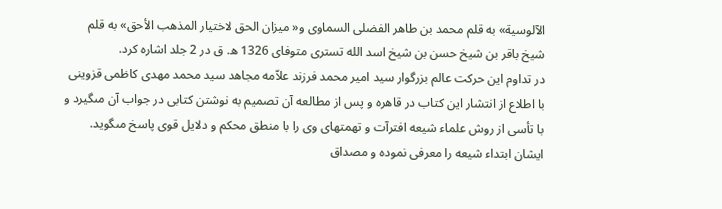الآلوسية» به قلم محمد بن طاهر الفضلى السماوى و« ميزان الحق لاختيار المذهب الأحق» به قلم شيخ باقر بن شيخ حسن بن شيخ اسد الله تسترى متوفاى 1326 ه. ق در 2 جلد اشاره كرد.
در تداوم اين حركت عالم بزرگوار سيد امير محمد فرزند علاّمه مجاهد سيد محمد مهدى كاظمى قزوينى با اطلاع از انتشار اين كتاب در قاهره و پس از مطالعه آن تصميم به نوشتن كتابى در جواب آن مىگيرد و با تأسى از روش علماء شيعه افترآت و تهمتهاى وى را با منطق محكم و دلايل قوى پاسخ مىگويد. ايشان ابتداء شيعه را معرفى نموده و مصداق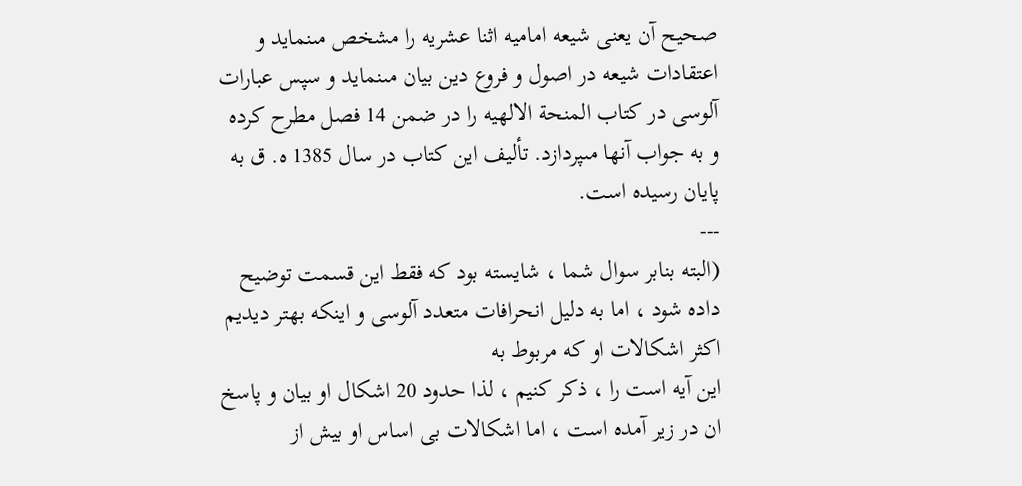صحيح آن يعنى شيعه اماميه اثنا عشريه را مشخص مىنمايد و اعتقادات شيعه در اصول و فروع دين بيان مىنمايد و سپس عبارات آلوسى در كتاب المنحة الالهيه را در ضمن 14 فصل مطرح كرده و به جواب آنها مىپردازد. تأليف اين كتاب در سال 1385 ه. ق به پايان رسيده است.
---
(البته بنابر سوال شما ، شایسته بود که فقط این قسمت توضیح داده شود ، اما به دلیل انحرافات متعدد آلوسی و اینکه بهتر دیدیم اکثر اشکالات او که مربوط به
این آیه است را ، ذکر کنیم ، لذا حدود 20 اشکال او بیان و پاسخ ان در زیر آمده است ، اما اشکالات بی اساس او بیش از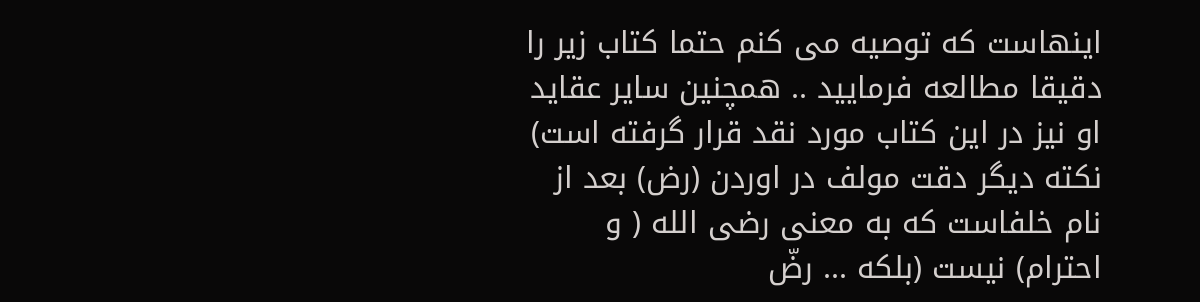اینهاست که توصیه می کنم حتما کتاب زیر را دقیقا مطالعه فرمایید .. همچنین سایر عقاید او نیز در این کتاب مورد نقد قرار گرفته است)
نکته دیگر دقت مولف در اوردن (رض) بعد از نام خلفاست که به معنی رضی الله ( و احترام) نیست (بلکه ... رضّ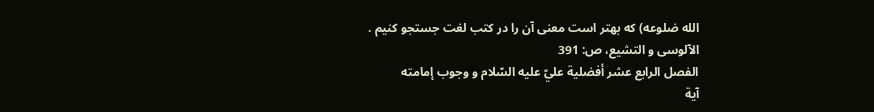الله ضلوعه) که بهتر است معنی آن را در کتب لغت جستجو کنیم .
الآلوسى و التشيع، ص: 391
الفصل الرابع عشر أفضلية عليّ عليه السّلام و وجوب إمامته
آية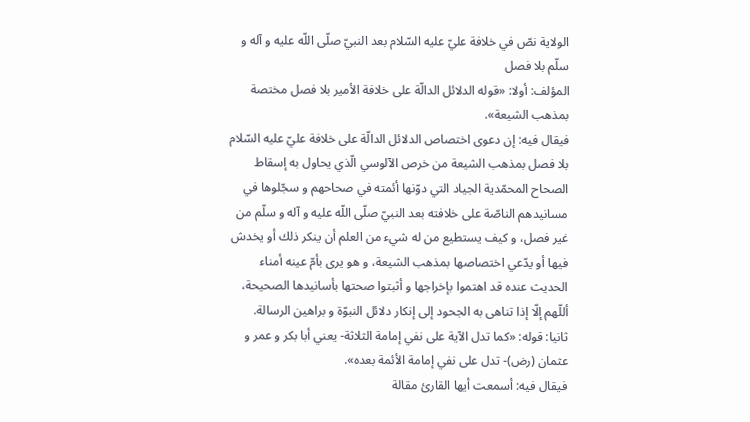الولاية نصّ في خلافة عليّ عليه السّلام بعد النبيّ صلّى اللّه عليه و آله و سلّم بلا فصل
المؤلف: أولا: «قوله الدلائل الدالّة على خلافة الأمير بلا فصل مختصة بمذهب الشيعة».
فيقال فيه: إن دعوى اختصاص الدلائل الدالّة على خلافة عليّ عليه السّلام بلا فصل بمذهب الشيعة من خرص الآلوسي الّذي يحاول به إسقاط الصحاح المحمّدية الجياد التي دوّنها أئمته في صحاحهم و سجّلوها في مسانيدهم الناصّة على خلافته بعد النبيّ صلّى اللّه عليه و آله و سلّم من غير فصل، و كيف يستطيع من له شيء من العلم أن ينكر ذلك أو يخدش فيها أو يدّعي اختصاصها بمذهب الشيعة، و هو يرى بأمّ عينه أمناء الحديث عنده قد اهتموا بإخراجها و أثبتوا صحتها بأسانيدها الصحيحة، أللّهم إلّا إذا تناهى به الجحود إلى إنكار دلائل النبوّة و براهين الرسالة.
ثانيا: قوله: «كما تدل الآية على نفي إمامة الثلاثة- يعني أبا بكر و عمر و عثمان (رض)- تدل على نفي إمامة الأئمة بعده».
فيقال فيه: أسمعت أيها القارئ مقالة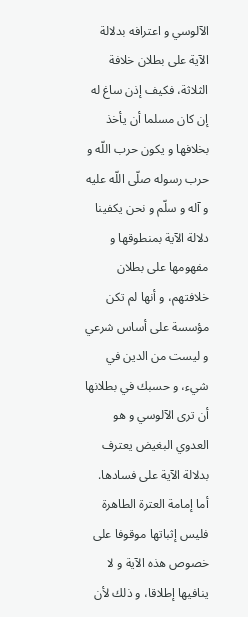الآلوسي و اعترافه بدلالة الآية على بطلان خلافة الثلاثة، فكيف إذن ساغ له إن كان مسلما أن يأخذ بخلافها و يكون حرب اللّه و حرب رسوله صلّى اللّه عليه و آله و سلّم و نحن يكفينا دلالة الآية بمنطوقها و مفهومها على بطلان خلافتهم، و أنها لم تكن مؤسسة على أساس شرعي و ليست من الدين في شيء، و حسبك في بطلانها أن ترى الآلوسي و هو العدوي البغيض يعترف بدلالة الآية على فسادها.
أما إمامة العترة الطاهرة فليس إثباتها موقوفا على خصوص هذه الآية و لا ينافيها إطلاقا، و ذلك لأن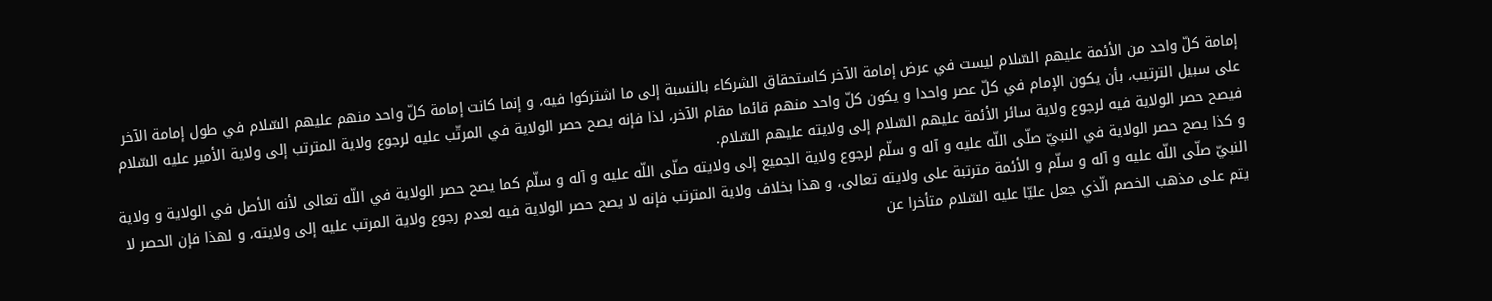إمامة كلّ واحد من الأئمة عليهم السّلام ليست في عرض إمامة الآخر كاستحقاق الشركاء بالنسبة إلى ما اشتركوا فيه، و إنما كانت إمامة كلّ واحد منهم عليهم السّلام في طول إمامة الآخر على سبيل الترتيب، بأن يكون الإمام في كلّ عصر واحدا و يكون كلّ واحد منهم قائما مقام الآخر، لذا فإنه يصح حصر الولاية في المرتّب عليه لرجوع ولاية المترتب إلى ولاية الأمير عليه السّلام فيصح حصر الولاية فيه لرجوع ولاية سائر الأئمة عليهم السّلام إلى ولايته عليهم السّلام.
و كذا يصح حصر الولاية في النبيّ صلّى اللّه عليه و آله و سلّم لرجوع ولاية الجميع إلى ولايته صلّى اللّه عليه و آله و سلّم كما يصح حصر الولاية في اللّه تعالى لأنه الأصل في الولاية و ولاية النبيّ صلّى اللّه عليه و آله و سلّم و الأئمة مترتبة على ولايته تعالى، و هذا بخلاف ولاية المترتب فإنه لا يصح حصر الولاية فيه لعدم رجوع ولاية المرتب عليه إلى ولايته، و لهذا فإن الحصر لا يتم على مذهب الخصم الّذي جعل عليّا عليه السّلام متأخرا عن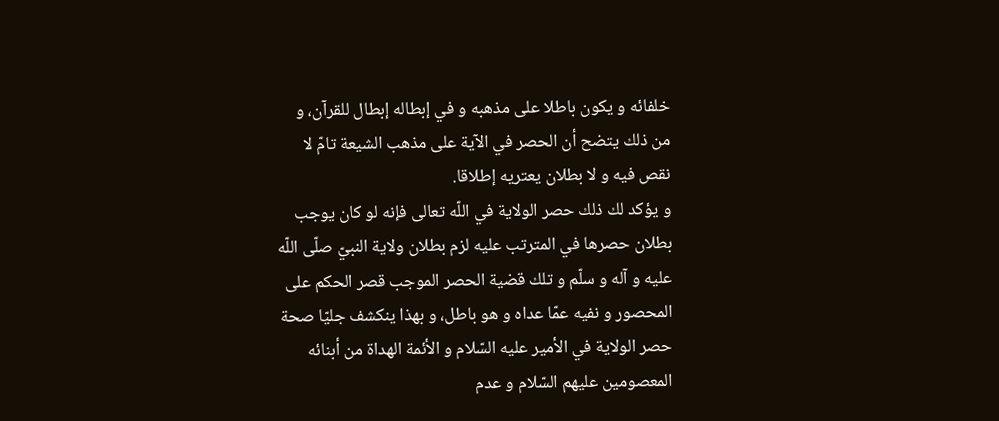خلفائه و يكون باطلا على مذهبه و في إبطاله إبطال للقرآن، و من ذلك يتضح أن الحصر في الآية على مذهب الشيعة تامّ لا نقص فيه و لا بطلان يعتريه إطلاقا.
و يؤكد لك ذلك حصر الولاية في اللّه تعالى فإنه لو كان يوجب بطلان حصرها في المترتب عليه لزم بطلان ولاية النبيّ صلّى اللّه عليه و آله و سلّم و تلك قضية الحصر الموجب قصر الحكم على المحصور و نفيه عمّا عداه و هو باطل، و بهذا ينكشف جليّا صحة حصر الولاية في الأمير عليه السّلام و الأئمة الهداة من أبنائه المعصومين عليهم السّلام و عدم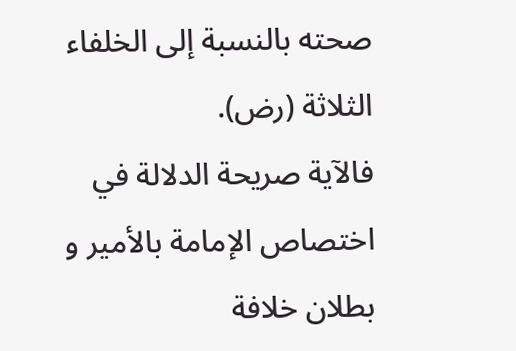صحته بالنسبة إلى الخلفاء الثلاثة (رض).
فالآية صريحة الدلالة في اختصاص الإمامة بالأمير و بطلان خلافة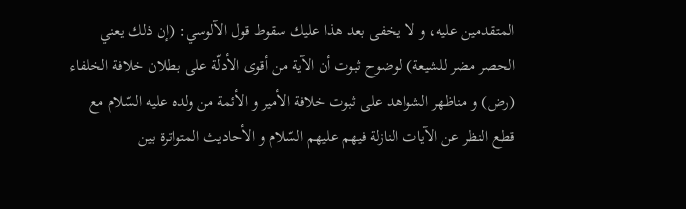المتقدمين عليه، و لا يخفى بعد هذا عليك سقوط قول الآلوسي: (إن ذلك يعني الحصر مضر للشيعة) لوضوح ثبوت أن الآية من أقوى الأدلّة على بطلان خلافة الخلفاء (رض) و مناظهر الشواهد على ثبوت خلافة الأمير و الأئمة من ولده عليه السّلام مع قطع النظر عن الآيات النازلة فيهم عليهم السّلام و الأحاديث المتواترة بين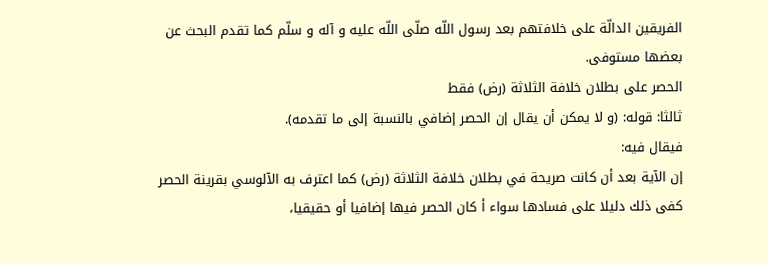الفريقين الدالّة على خلافتهم بعد رسول اللّه صلّى اللّه عليه و آله و سلّم كما تقدم البحث عن بعضها مستوفى.
الحصر على بطلان خلافة الثلاثة (رض) فقط
ثالثا: قوله: (و لا يمكن أن يقال إن الحصر إضافي بالنسبة إلى ما تقدمه).
فيقال فيه:
إن الآية بعد أن كانت صريحة في بطلان خلافة الثلاثة (رض) كما اعترف به الآلوسي بقرينة الحصر كفى ذلك دليلا على فسادها سواء أ كان الحصر فيها إضافيا أو حقيقيا،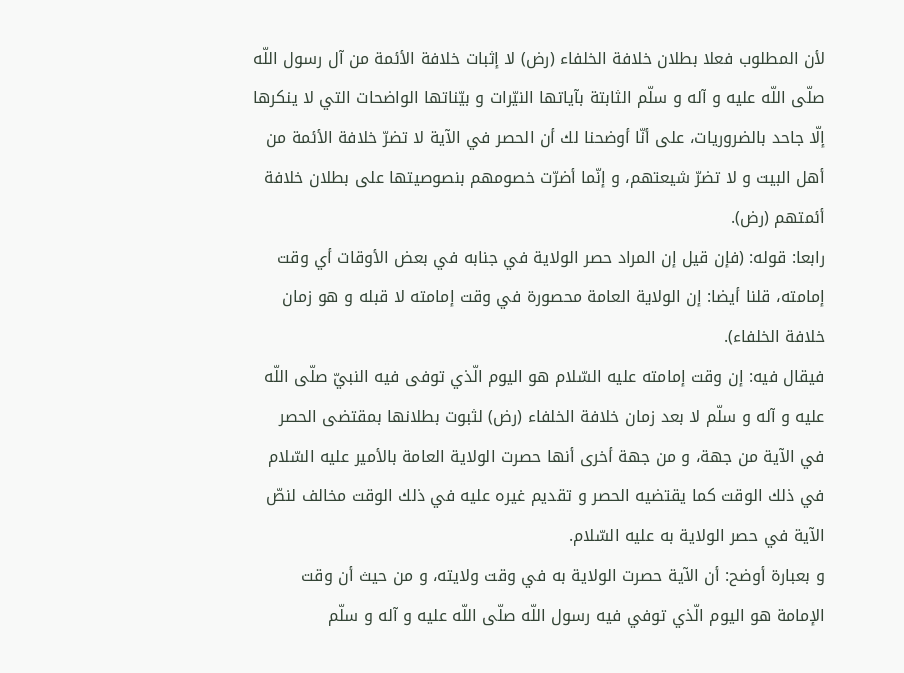لأن المطلوب فعلا بطلان خلافة الخلفاء (رض) لا إثبات خلافة الأئمة من آل رسول اللّه صلّى اللّه عليه و آله و سلّم الثابتة بآياتها النيّرات و بيّناتها الواضحات التي لا ينكرها إلّا جاحد بالضروريات، على أنّا أوضحنا لك أن الحصر في الآية لا تضرّ خلافة الأئمة من أهل البيت و لا تضرّ شيعتهم، و إنّما أضرّت خصومهم بنصوصيتها على بطلان خلافة أئمتهم (رض).
رابعا: قوله: (فإن قيل إن المراد حصر الولاية في جنابه في بعض الأوقات أي وقت إمامته، قلنا أيضا: إن الولاية العامة محصورة في وقت إمامته لا قبله و هو زمان خلافة الخلفاء).
فيقال فيه: إن وقت إمامته عليه السّلام هو اليوم الّذي توفى فيه النبيّ صلّى اللّه عليه و آله و سلّم لا بعد زمان خلافة الخلفاء (رض) لثبوت بطلانها بمقتضى الحصر في الآية من جهة، و من جهة أخرى أنها حصرت الولاية العامة بالأمير عليه السّلام في ذلك الوقت كما يقتضيه الحصر و تقديم غيره عليه في ذلك الوقت مخالف لنصّ الآية في حصر الولاية به عليه السّلام.
و بعبارة أوضح: أن الآية حصرت الولاية به في وقت ولايته، و من حيث أن وقت الإمامة هو اليوم الّذي توفي فيه رسول اللّه صلّى اللّه عليه و آله و سلّم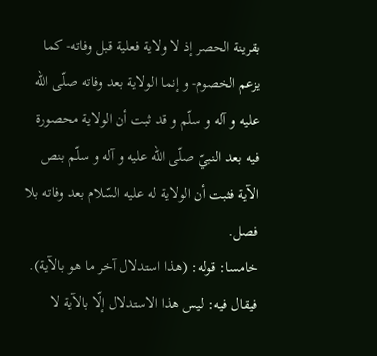بقرينة الحصر إذ لا ولاية فعلية قبل وفاته- كما يزعم الخصوم- و إنما الولاية بعد وفاته صلّى اللّه عليه و آله و سلّم و قد ثبت أن الولاية محصورة فيه بعد النبيّ صلّى اللّه عليه و آله و سلّم بنص الآية فثبت أن الولاية له عليه السّلام بعد وفاته بلا فصل.
خامسا: قوله: (هذا استدلال آخر ما هو بالآية).
فيقال فيه: ليس هذا الاستدلال إلّا بالآية لا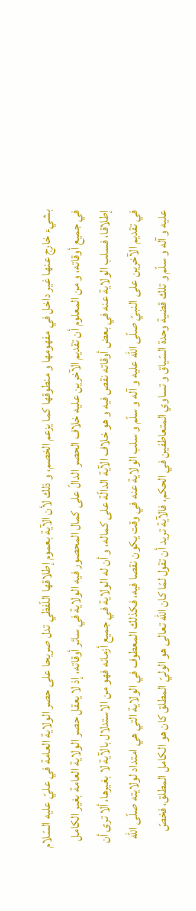بشيء خارج عنها غير داخل في مفهومها و منطوقها كما يزعم الخصم، و ذلك لأن الآية بعموم إطلاقها اللّفظي تدل صريحا على حصر الولاية العامة في عليّ عليه السّلام في جميع أوقاته، و من المعلوم أن تقديم الآخرين عليه خلاف الحصر الدالّ على كمال المحصور فيه الولاية في سائر أوقاته، إذ لا يعقل حصر الولاية العامة بغير الكامل إطلاقا، فسلب الولاية عنه في بعض أوقاته نقص فيه و هو خلاف الآية الدالّة على كماله، و أن له الولاية في جميع أزمانه فهو من الاستدلال بالآية لا بغيرها، ألا ترى أن في تقديم الآخرين على النبيّ صلّى اللّه عليه و آله و سلّم و سلب الولاية عنه في وقت يكون نقصا فيه، فكذلك المعطوف في الولاية التي هي امتداد لولايته صلّى اللّه عليه و آله و سلّم و تلك قضية وحدة السّياق و تساوي المتعاطفين في الحكم، فالآية تريد أن تقول لمّا كان اللّه تعالى هو الوليّ المطلق كان هو الكامل المطلق، فخصّ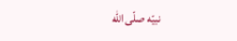نبيّه صلّى اللّه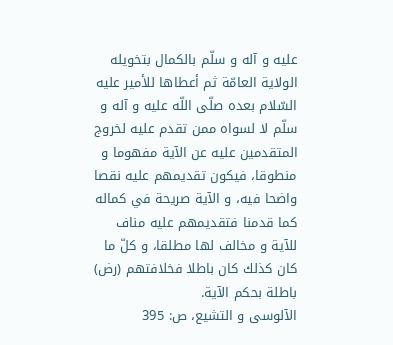عليه و آله و سلّم بالكمال بتخويله الولاية العامّة ثم أعطاها للأمير عليه السّلام بعده صلّى اللّه عليه و آله و سلّم لا لسواه ممن تقدم عليه لخروج المتقدمين عليه عن الآية مفهوما و منطوقا، فيكون تقديمهم عليه نقصا واضحا فيه، و الآية صريحة في كماله كما قدمنا فتقديمهم عليه مناف للآية و مخالف لها مطلقا، و كلّ ما كان كذلك كان باطلا فخلافتهم (رض) باطلة بحكم الآية.
الآلوسى و التشيع، ص: 395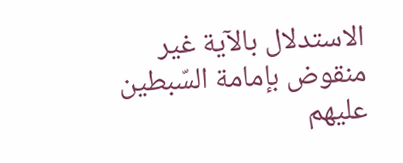الاستدلال بالآية غير منقوض بإمامة السّبطين عليهم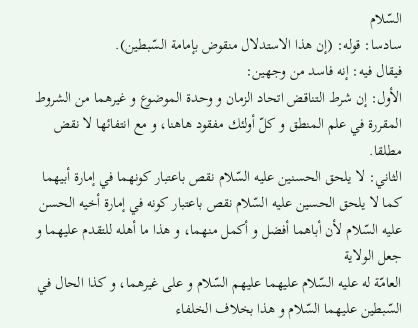السّلام
سادسا: قوله: (إن هذا الاستدلال منقوض بإمامة السّبطين).
فيقال فيه: إنه فاسد من وجهين:
الأول: إن شرط التناقض اتحاد الزمان و وحدة الموضوع و غيرهما من الشروط المقررة في علم المنطق و كلّ أولئك مفقود هاهنا، و مع انتفائها لا نقض مطلقا.
الثاني: لا يلحق الحسنين عليه السّلام نقص باعتبار كونهما في إمارة أبيهما كما لا يلحق الحسين عليه السّلام نقص باعتبار كونه في إمارة أخيه الحسن عليه السّلام لأن أباهما أفضل و أكمل منهما، و هذا ما أهله للتقدم عليهما و جعل الولاية
العامّة له عليه السّلام عليهما عليهم السّلام و على غيرهما، و كذا الحال في السّبطين عليهما السّلام و هذا بخلاف الخلفاء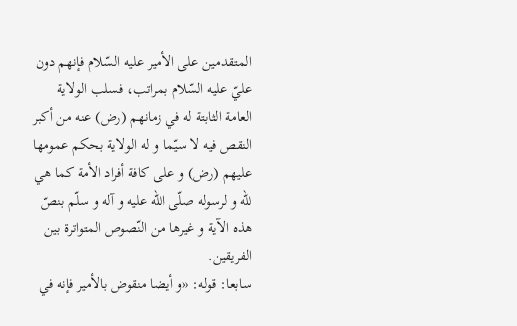المتقدمين على الأمير عليه السّلام فإنهم دون عليّ عليه السّلام بمراتب، فسلب الولاية العامة الثابتة له في زمانهم (رض) عنه من أكبر النقص فيه لا سيّما و له الولاية بحكم عمومها عليهم (رض) و على كافة أفراد الأمة كما هي للّه و لرسوله صلّى اللّه عليه و آله و سلّم بنصّ هذه الآية و غيرها من النّصوص المتواترة بين الفريقين.
سابعا: قوله: «و أيضا منقوض بالأمير فإنه في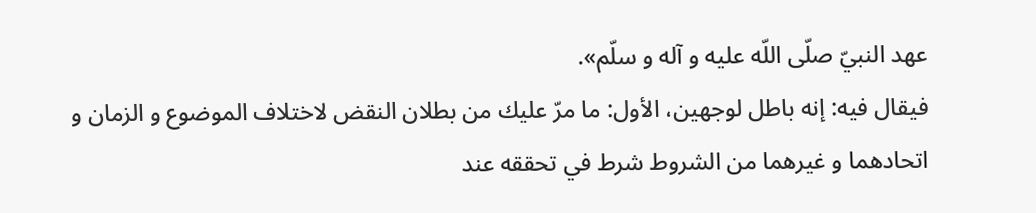عهد النبيّ صلّى اللّه عليه و آله و سلّم».
فيقال فيه: إنه باطل لوجهين، الأول: ما مرّ عليك من بطلان النقض لاختلاف الموضوع و الزمان و اتحادهما و غيرهما من الشروط شرط في تحققه عند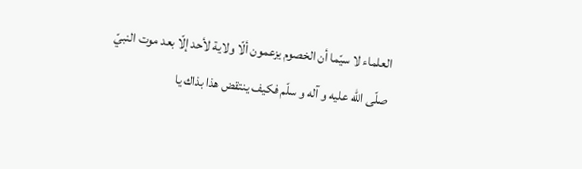العلماء لا سيّما أن الخصوم يزعمون ألّا ولاية لأحد إلّا بعد موت النبيّ صلّى اللّه عليه و آله و سلّم فكيف ينتقض هذا بذاك يا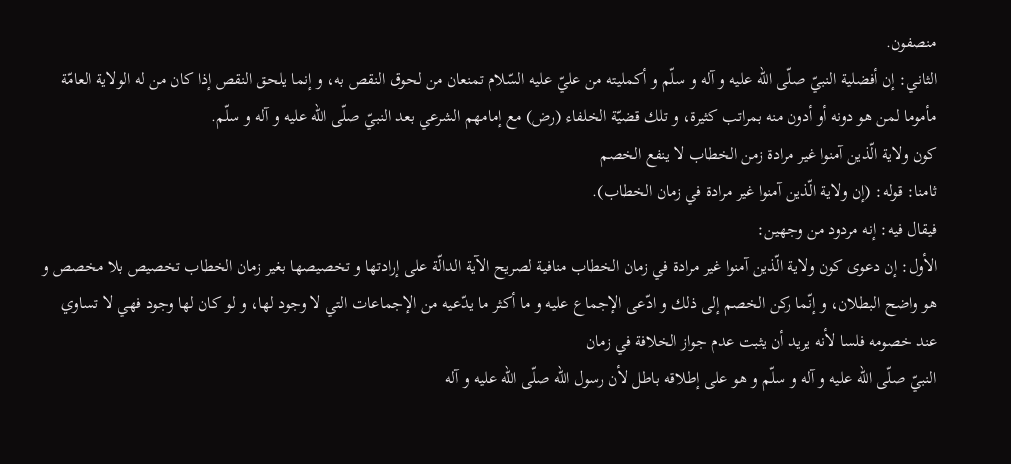منصفون.
الثاني: إن أفضلية النبيّ صلّى اللّه عليه و آله و سلّم و أكمليته من عليّ عليه السّلام تمنعان من لحوق النقص به، و إنما يلحق النقص إذا كان من له الولاية العامّة مأموما لمن هو دونه أو أدون منه بمراتب كثيرة، و تلك قضيّة الخلفاء (رض) مع إمامهم الشرعي بعد النبيّ صلّى اللّه عليه و آله و سلّم.
كون ولاية الّذين آمنوا غير مرادة زمن الخطاب لا ينفع الخصم
ثامنا: قوله: (إن ولاية الّذين آمنوا غير مرادة في زمان الخطاب).
فيقال فيه: إنه مردود من وجهين:
الأول: إن دعوى كون ولاية الّذين آمنوا غير مرادة في زمان الخطاب منافية لصريح الآية الدالّة على إرادتها و تخصيصها بغير زمان الخطاب تخصيص بلا مخصص و هو واضح البطلان، و إنّما ركن الخصم إلى ذلك و ادّعى الإجماع عليه و ما أكثر ما يدّعيه من الإجماعات التي لا وجود لها، و لو كان لها وجود فهي لا تساوي عند خصومه فلسا لأنه يريد أن يثبت عدم جواز الخلافة في زمان
النبيّ صلّى اللّه عليه و آله و سلّم و هو على إطلاقه باطل لأن رسول اللّه صلّى اللّه عليه و آله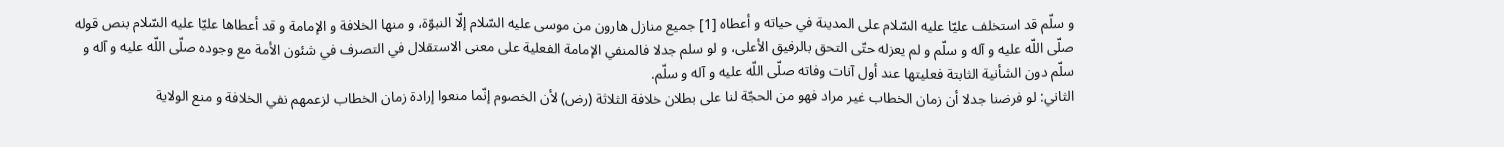و سلّم قد استخلف عليّا عليه السّلام على المدينة في حياته و أعطاه [1] جميع منازل هارون من موسى عليه السّلام إلّا النبوّة، و منها الخلافة و الإمامة و قد أعطاها عليّا عليه السّلام بنص قوله صلّى اللّه عليه و آله و سلّم و لم يعزله حتّى التحق بالرفيق الأعلى، و لو سلم جدلا فالمنفي الإمامة الفعلية على معنى الاستقلال في التصرف في شئون الأمة مع وجوده صلّى اللّه عليه و آله و سلّم دون الشأنية الثابتة فعليتها عند أول آنات وفاته صلّى اللّه عليه و آله و سلّم.
الثاني: لو فرضنا جدلا أن زمان الخطاب غير مراد فهو من الحجّة لنا على بطلان خلافة الثلاثة (رض) لأن الخصوم إنّما منعوا إرادة زمان الخطاب لزعمهم نفي الخلافة و منع الولاية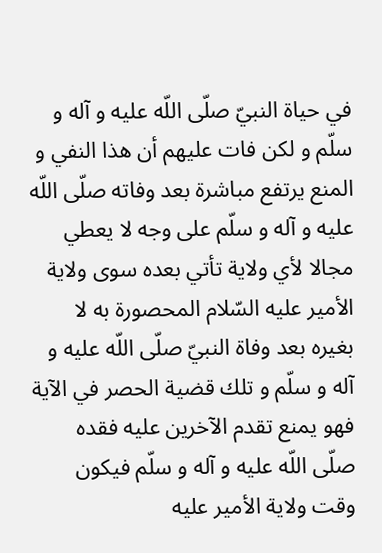في حياة النبيّ صلّى اللّه عليه و آله و سلّم و لكن فات عليهم أن هذا النفي و المنع يرتفع مباشرة بعد وفاته صلّى اللّه عليه و آله و سلّم على وجه لا يعطي مجالا لأي ولاية تأتي بعده سوى ولاية الأمير عليه السّلام المحصورة به لا بغيره بعد وفاة النبيّ صلّى اللّه عليه و آله و سلّم و تلك قضية الحصر في الآية فهو يمنع تقدم الآخرين عليه فقده صلّى اللّه عليه و آله و سلّم فيكون وقت ولاية الأمير عليه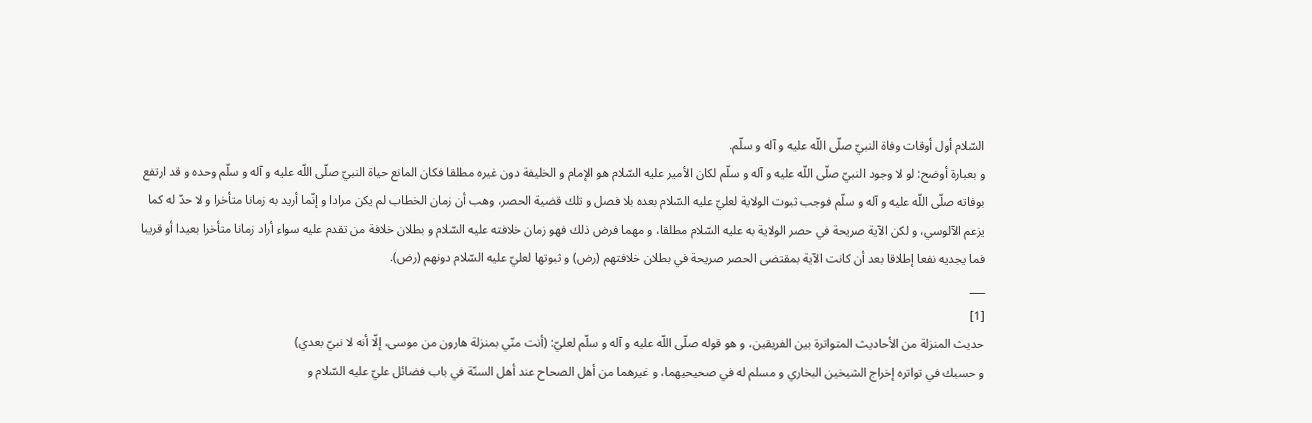السّلام أول أوقات وفاة النبيّ صلّى اللّه عليه و آله و سلّم.
و بعبارة أوضح: لو لا وجود النبيّ صلّى اللّه عليه و آله و سلّم لكان الأمير عليه السّلام هو الإمام و الخليفة دون غيره مطلقا فكان المانع حياة النبيّ صلّى اللّه عليه و آله و سلّم وحده و قد ارتفع بوفاته صلّى اللّه عليه و آله و سلّم فوجب ثبوت الولاية لعليّ عليه السّلام بعده بلا فصل و تلك قضية الحصر، وهب أن زمان الخطاب لم يكن مرادا و إنّما أريد به زمانا متأخرا و لا حدّ له كما يزعم الآلوسي، و لكن الآية صريحة في حصر الولاية به عليه السّلام مطلقا، و مهما فرض ذلك فهو زمان خلافته عليه السّلام و بطلان خلافة من تقدم عليه سواء أراد زمانا متأخرا بعيدا أو قريبا فما يجديه نفعا إطلاقا بعد أن كانت الآية بمقتضى الحصر صريحة في بطلان خلافتهم (رض) و ثبوتها لعليّ عليه السّلام دونهم (رض).
___
[1]
حديث المنزلة من الأحاديث المتواترة بين الفريقين، و هو قوله صلّى اللّه عليه و آله و سلّم لعليّ: (أنت منّي بمنزلة هارون من موسى، إلّا أنه لا نبيّ بعدي)
و حسبك في تواتره إخراج الشيخين البخاري و مسلم له في صحيحيهما، و غيرهما من أهل الصحاح عند أهل السنّة في باب فضائل عليّ عليه السّلام و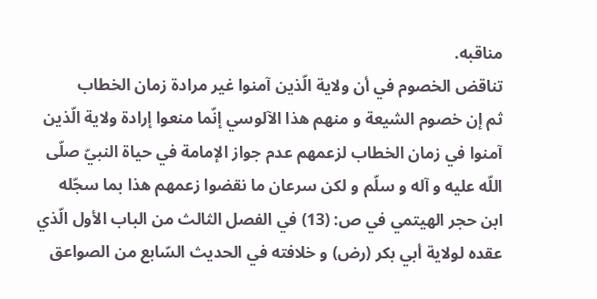مناقبه.
تناقض الخصوم في أن ولاية الّذين آمنوا غير مرادة زمان الخطاب
ثم إن خصوم الشيعة و منهم هذا الآلوسي إنّما منعوا إرادة ولاية الّذين آمنوا في زمان الخطاب لزعمهم عدم جواز الإمامة في حياة النبيّ صلّى اللّه عليه و آله و سلّم و لكن سرعان ما نقضوا زعمهم هذا بما سجّله ابن حجر الهيتمي في ص: (13) في الفصل الثالث من الباب الأول الّذي عقده لولاية أبي بكر (رض) و خلافته في الحديث السّابع من الصواعق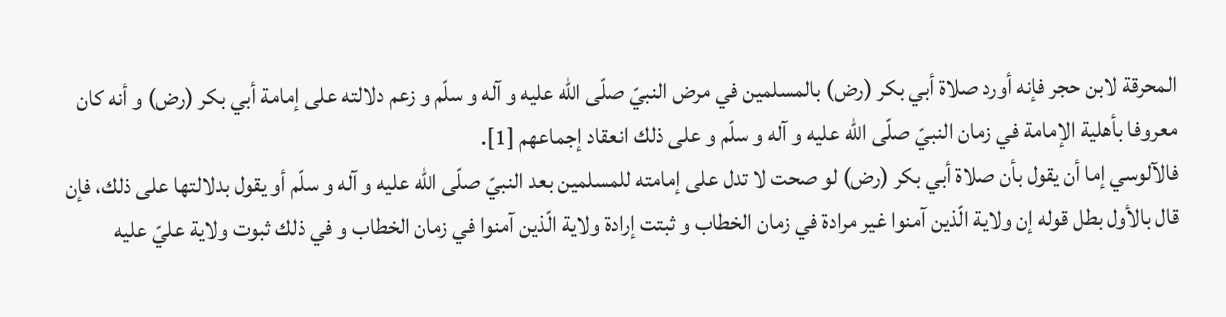المحرقة لابن حجر فإنه أورد صلاة أبي بكر (رض) بالمسلمين في مرض النبيّ صلّى اللّه عليه و آله و سلّم و زعم دلالته على إمامة أبي بكر (رض) و أنه كان معروفا بأهلية الإمامة في زمان النبيّ صلّى اللّه عليه و آله و سلّم و على ذلك انعقاد إجماعهم [1].
فالآلوسي إما أن يقول بأن صلاة أبي بكر (رض) لو صحت لا تدل على إمامته للمسلمين بعد النبيّ صلّى اللّه عليه و آله و سلّم أو يقول بدلالتها على ذلك، فإن قال بالأول بطل قوله إن ولاية الّذين آمنوا غير مرادة في زمان الخطاب و ثبتت إرادة ولاية الّذين آمنوا في زمان الخطاب و في ذلك ثبوت ولاية عليّ عليه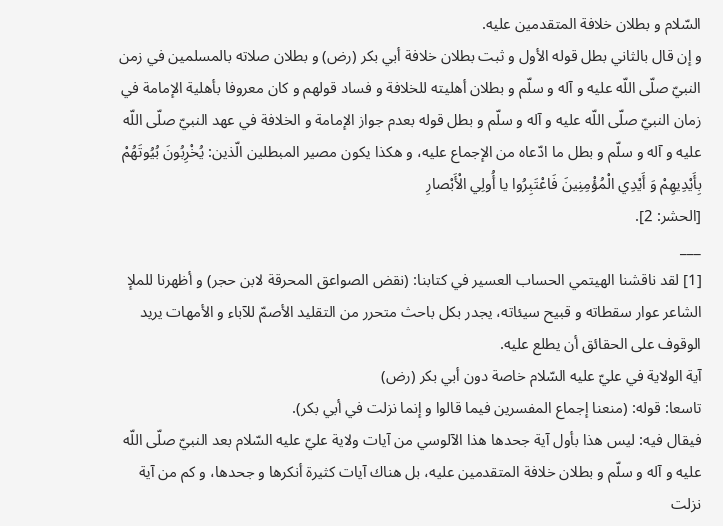السّلام و بطلان خلافة المتقدمين عليه.
و إن قال بالثاني بطل قوله الأول و ثبت بطلان خلافة أبي بكر (رض) و بطلان صلاته بالمسلمين في زمن النبيّ صلّى اللّه عليه و آله و سلّم و بطلان أهليته للخلافة و فساد قولهم و كان معروفا بأهلية الإمامة في زمان النبيّ صلّى اللّه عليه و آله و سلّم و بطل قوله بعدم جواز الإمامة و الخلافة في عهد النبيّ صلّى اللّه عليه و آله و سلّم و بطل ما ادّعاه من الإجماع عليه، و هكذا يكون مصير المبطلين الّذين: يُخْرِبُونَ بُيُوتَهُمْ بِأَيْدِيهِمْ وَ أَيْدِي الْمُؤْمِنِينَ فَاعْتَبِرُوا يا أُولِي الْأَبْصارِ
[الحشر: 2].
___
[1] لقد ناقشنا الهيتمي الحساب العسير في كتابنا: (نقض الصواعق المحرقة لابن حجر) و أظهرنا للملإ الشاعر عوار سقطاته و قبيح سيئاته، يجدر بكل باحث متحرر من التقليد الأصمّ للآباء و الأمهات يريد الوقوف على الحقائق أن يطلع عليه.
آية الولاية في عليّ عليه السّلام خاصة دون أبي بكر (رض)
تاسعا: قوله: (منعنا إجماع المفسرين فيما قالوا و إنما نزلت في أبي بكر).
فيقال فيه: ليس هذا بأول آية جحدها هذا الآلوسي من آيات ولاية عليّ عليه السّلام بعد النبيّ صلّى اللّه عليه و آله و سلّم و بطلان خلافة المتقدمين عليه، بل هناك آيات كثيرة أنكرها و جحدها، و كم من آية نزلت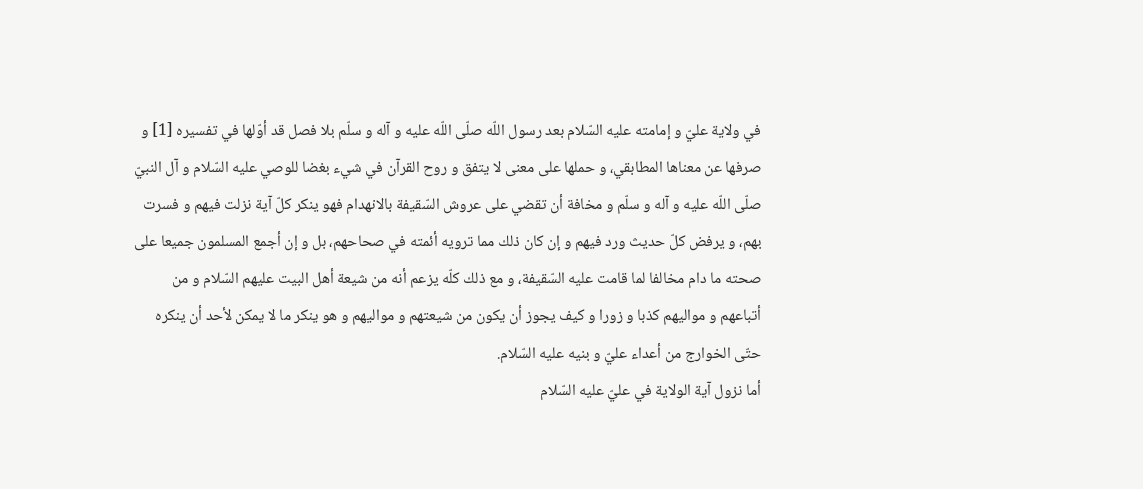في ولاية عليّ و إمامته عليه السّلام بعد رسول اللّه صلّى اللّه عليه و آله و سلّم بلا فصل قد أوّلها في تفسيره [1] و صرفها عن معناها المطابقي، و حملها على معنى لا يتفق و روح القرآن في شيء بغضا للوصي عليه السّلام و آل النبيّ صلّى اللّه عليه و آله و سلّم و مخافة أن تقضي على عروش السّقيفة بالانهدام فهو ينكر كلّ آية نزلت فيهم و فسرت بهم، و يرفض كلّ حديث ورد فيهم و إن كان ذلك مما ترويه أئمته في صحاحهم، بل و إن أجمع المسلمون جميعا على صحته ما دام مخالفا لما قامت عليه السّقيفة، و مع ذلك كلّه يزعم أنه من شيعة أهل البيت عليهم السّلام و من أتباعهم و مواليهم كذبا و زورا و كيف يجوز أن يكون من شيعتهم و مواليهم و هو ينكر ما لا يمكن لأحد أن ينكره حتّى الخوارج من أعداء عليّ و بنيه عليه السّلام.
أما نزول آية الولاية في عليّ عليه السّلام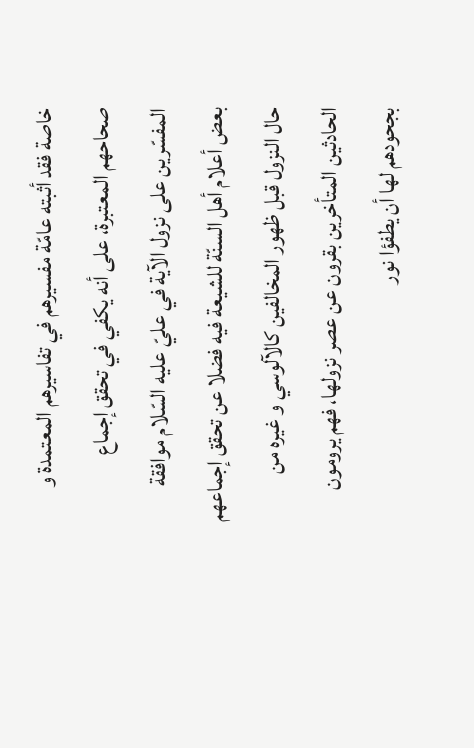خاصة فقد أثبته عامّة مفسيرهم في تفاسيرهم المعتمدة و صحاحهم المعتبرة، على أنه يكفي في تحقق إجماع المفسّرين على نزول الآية في عليّ عليه السّلام موافقة بعض أعلام أهل السنّة للشيعة فيه فضلا عن تحقق إجماعهم حال النزول قبل ظهور المخالفين كالآلوسي و غيره من الحادثين المتأخرين بقرون عن عصر نزولها، فهم يرومون بجحودهم لها أن يطفؤا نور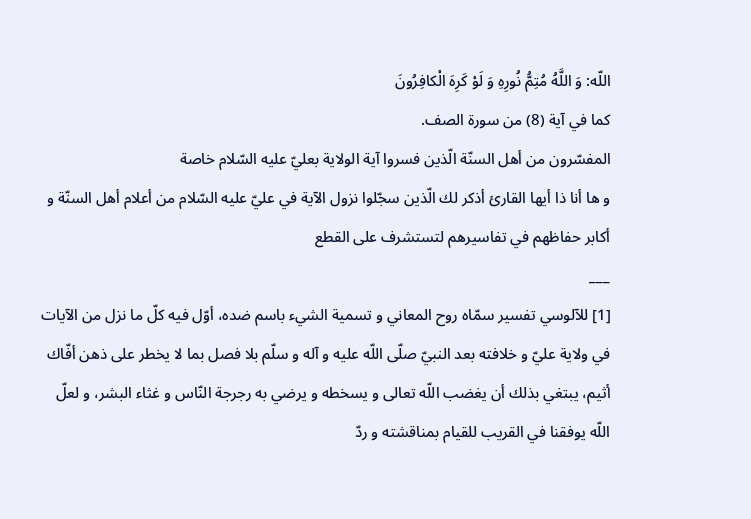اللّه: وَ اللَّهُ مُتِمُّ نُورِهِ وَ لَوْ كَرِهَ الْكافِرُونَ
كما في آية (8) من سورة الصف.
المفسّرون من أهل السنّة الّذين فسروا آية الولاية بعليّ عليه السّلام خاصة
و ها أنا ذا أيها القارئ أذكر لك الّذين سجّلوا نزول الآية في عليّ عليه السّلام من أعلام أهل السنّة و أكابر حفاظهم في تفاسيرهم لتستشرف على القطع
___
[1] للآلوسي تفسير سمّاه روح المعاني و تسمية الشيء باسم ضده، أوّل فيه كلّ ما نزل من الآيات في ولاية عليّ و خلافته بعد النبيّ صلّى اللّه عليه و آله و سلّم بلا فصل بما لا يخطر على ذهن أفّاك أثيم، يبتغي بذلك أن يغضب اللّه تعالى و يسخطه و يرضي به رجرجة النّاس و غثاء البشر، و لعلّ اللّه يوفقنا في القريب للقيام بمناقشته و ردّ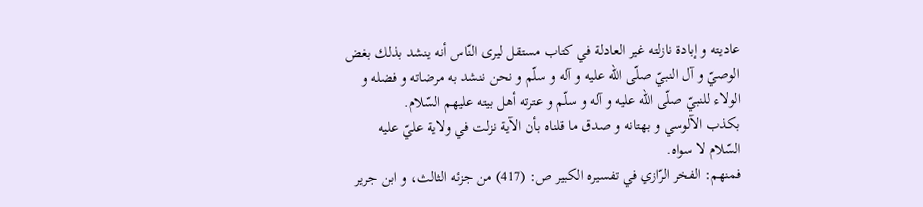عاديته و إبادة نازلته غير العادلة في كتاب مستقل ليرى النّاس أنه ينشد بذلك بغض الوصيّ و آل النبيّ صلّى اللّه عليه و آله و سلّم و نحن ننشد به مرضاته و فضله و الولاء للنبيّ صلّى اللّه عليه و آله و سلّم و عترته أهل بيته عليهم السّلام.
بكذب الآلوسي و بهتانه و صدق ما قلناه بأن الآية نزلت في ولاية عليّ عليه السّلام لا سواه.
فمنهم: الفخر الرّازي في تفسيره الكبير ص: (417) من جزئه الثالث، و ابن جرير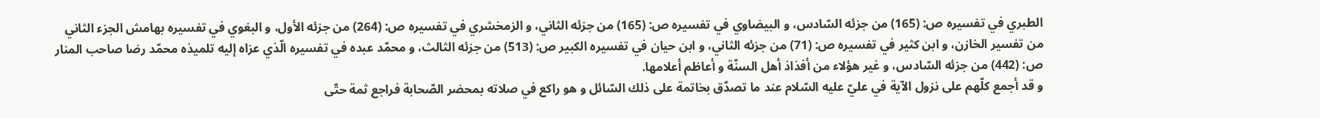الطبري في تفسيره ص: (165) من جزئه السّادس، و البيضاوي في تفسيره ص: (165) من جزئه الثاني، و الزمخشري في تفسيره ص: (264) من جزئه الأول، و البغوي في تفسيره بهامش الجزء الثاني من تفسير الخازن، و ابن كثير في تفسيره ص: (71) من جزئه الثاني، و ابن حيان في تفسيره الكبير ص: (513) من جزئه الثالث، و محمّد عبده في تفسيره الّذي عزاه إليه تلميذه محمّد رضا صاحب المنار ص: (442) من جزئه السّادس، و غير هؤلاء من أفذاذ أهل السنّة و أعاظم أعلامها.
و قد أجمع كلّهم على نزول الآية في عليّ عليه السّلام عند ما تصدّق بخاتمة على ذلك السّائل و هو راكع في صلاته بمحضر الصّحابة فراجع ثمة حتّى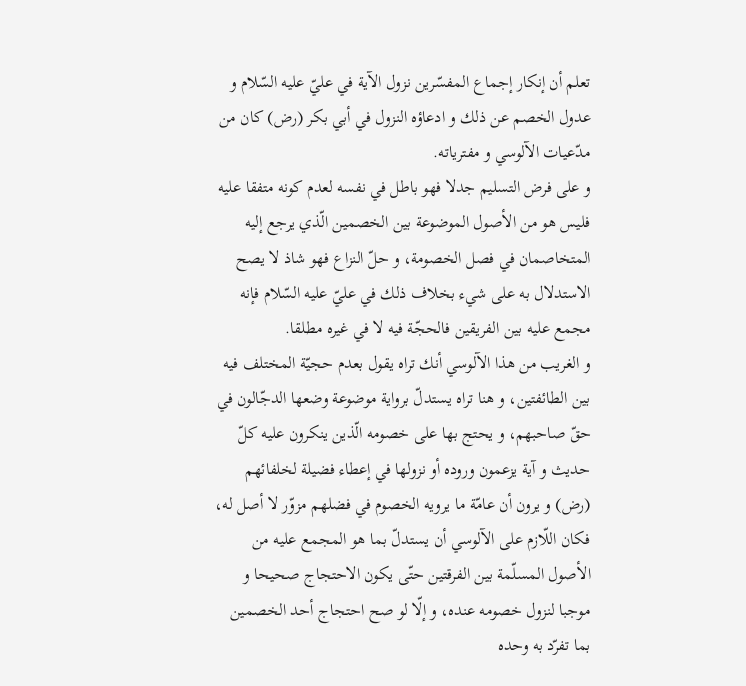تعلم أن إنكار إجماع المفسّرين نزول الآية في عليّ عليه السّلام و عدول الخصم عن ذلك و ادعاؤه النزول في أبي بكر (رض) كان من مدّعيات الآلوسي و مفترياته.
و على فرض التسليم جدلا فهو باطل في نفسه لعدم كونه متفقا عليه فليس هو من الأصول الموضوعة بين الخصمين الّذي يرجع إليه المتخاصمان في فصل الخصومة، و حلّ النزاع فهو شاذ لا يصح الاستدلال به على شيء بخلاف ذلك في عليّ عليه السّلام فإنه مجمع عليه بين الفريقين فالحجّة فيه لا في غيره مطلقا.
و الغريب من هذا الآلوسي أنك تراه يقول بعدم حجيّة المختلف فيه بين الطائفتين، و هنا تراه يستدلّ برواية موضوعة وضعها الدجّالون في حقّ صاحبهم، و يحتج بها على خصومه الّذين ينكرون عليه كلّ حديث و آية يزعمون وروده أو نزولها في إعطاء فضيلة لخلفائهم (رض) و يرون أن عامّة ما يرويه الخصوم في فضلهم مزوّر لا أصل له، فكان اللّازم على الآلوسي أن يستدلّ بما هو المجمع عليه من الأصول المسلّمة بين الفرقتين حتّى يكون الاحتجاج صحيحا و موجبا لنزول خصومه عنده، و إلّا لو صح احتجاج أحد الخصمين بما تفرّد به وحده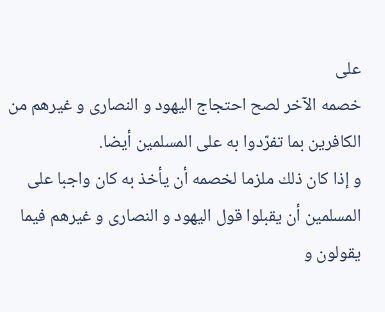على
خصمه الآخر لصح احتجاج اليهود و النصارى و غيرهم من الكافرين بما تفرّدوا به على المسلمين أيضا.
و إذا كان ذلك ملزما لخصمه أن يأخذ به كان واجبا على المسلمين أن يقبلوا قول اليهود و النصارى و غيرهم فيما يقولون و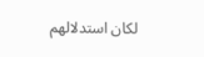لكان استدلالهم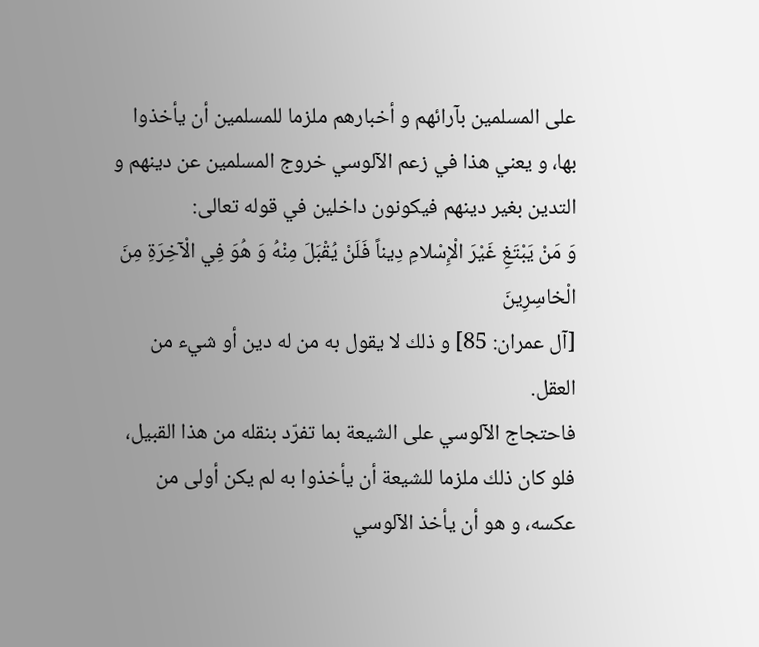على المسلمين بآرائهم و أخبارهم ملزما للمسلمين أن يأخذوا بها، و يعني هذا في زعم الآلوسي خروج المسلمين عن دينهم و التدين بغير دينهم فيكونون داخلين في قوله تعالى:
وَ مَنْ يَبْتَغِ غَيْرَ الْإِسْلامِ دِيناً فَلَنْ يُقْبَلَ مِنْهُ وَ هُوَ فِي الْآخِرَةِ مِنَ الْخاسِرِينَ
[آل عمران: 85] و ذلك لا يقول به من له دين أو شيء من العقل.
فاحتجاج الآلوسي على الشيعة بما تفرّد بنقله من هذا القبيل، فلو كان ذلك ملزما للشيعة أن يأخذوا به لم يكن أولى من عكسه، و هو أن يأخذ الآلوسي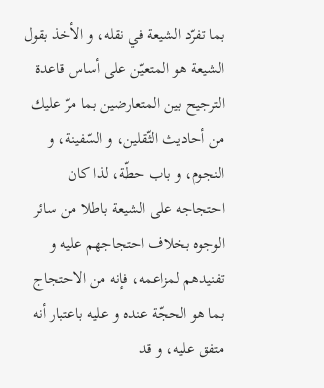بما تفرّد الشيعة في نقله، و الأخذ بقول الشيعة هو المتعيّن على أساس قاعدة الترجيح بين المتعارضين بما مرّ عليك من أحاديث الثّقلين، و السّفينة، و النجوم، و باب حطّة، لذا كان احتجاجه على الشيعة باطلا من سائر الوجوه بخلاف احتجاجهم عليه و تفنيدهم لمزاعمه، فإنه من الاحتجاج بما هو الحجّة عنده و عليه باعتبار أنه متفق عليه، و قد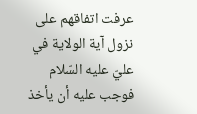عرفت اتفاقهم على نزول آية الولاية في عليّ عليه السّلام فوجب عليه أن يأخذ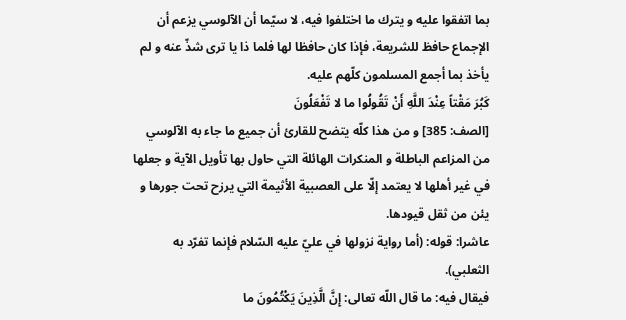بما اتفقوا عليه و يترك ما اختلفوا فيه، لا سيّما أن الآلوسي يزعم أن الإجماع حافظ للشريعة، فإذا كان حافظا لها فلما ذا يا ترى شذّ عنه و لم يأخذ بما أجمع المسلمون كلّهم عليه.
كَبُرَ مَقْتاً عِنْدَ اللَّهِ أَنْ تَقُولُوا ما لا تَفْعَلُونَ
[الصف: 385] و من هذا كلّه يتضح للقارئ أن جميع ما جاء به الآلوسي من المزاعم الباطلة و المنكرات الهائلة التي حاول بها تأويل الآية و جعلها في غير أهلها لا يعتمد إلّا على العصبية الأثيمة التي يرزح تحت جورها و يئن من ثقل قيودها.
عاشرا: قوله: (أما رواية نزولها في عليّ عليه السّلام فإنما تفرّد به الثعلبي).
فيقال فيه: ما قال اللّه تعالى: إِنَّ الَّذِينَ يَكْتُمُونَ ما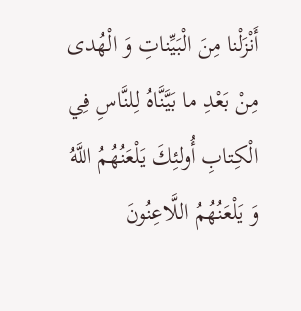أَنْزَلْنا مِنَ الْبَيِّناتِ وَ الْهُدى مِنْ بَعْدِ ما بَيَّنَّاهُ لِلنَّاسِ فِي الْكِتابِ أُولئِكَ يَلْعَنُهُمُ اللَّهُ وَ يَلْعَنُهُمُ اللَّاعِنُونَ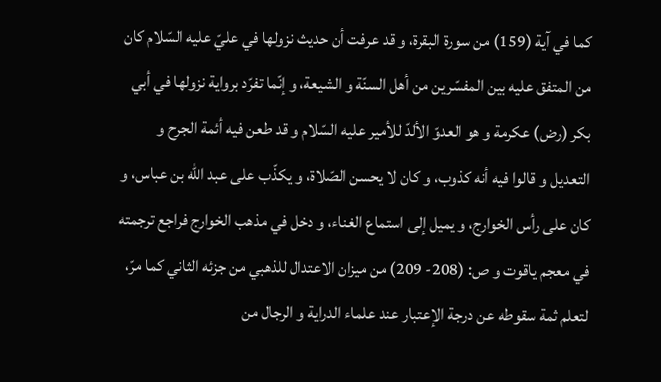كما في آية (159) من سورة البقرة، و قد عرفت أن حديث نزولها في عليّ عليه السّلام كان من المتفق عليه بين المفسّرين من أهل السنّة و الشيعة، و إنّما تفرّد برواية نزولها في أبي بكر (رض) عكرمة و هو العدوّ الألدّ للأمير عليه السّلام و قد طعن فيه أئمة الجرح و التعديل و قالوا فيه أنه كذوب، و كان لا يحسن الصّلاة، و يكذّب على عبد اللّه بن عباس، و كان على رأس الخوارج، و يميل إلى استماع الغناء، و دخل في مذهب الخوارج فراجع ترجمته في معجم ياقوت و ص: (208- 209) من ميزان الاعتدال للذهبي من جزئه الثاني كما مرّ، لتعلم ثمة سقوطه عن درجة الإعتبار عند علماء الدراية و الرجال من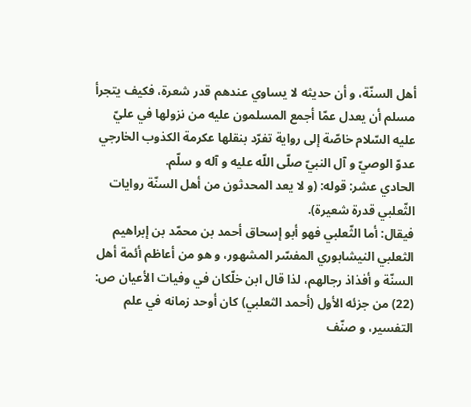أهل السنّة، و أن حديثه لا يساوي عندهم قدر شعرة، فكيف يتجرأ مسلم أن يعدل عمّا أجمع المسلمون عليه من نزولها في عليّ عليه السّلام خاصّة إلى رواية تفرّد بنقلها عكرمة الكذوب الخارجي عدوّ الوصيّ و آل النبيّ صلّى اللّه عليه و آله و سلّم.
الحادي عشر: قوله: (و لا يعد المحدثون من أهل السنّة روايات الثّعلبي قدرة شعيرة).
فيقال: أما الثّعلبي فهو أبو إسحاق أحمد بن محمّد بن إبراهيم الثعلبي النيشابوري المفسّر المشهور، و هو من أعاظم أئمة أهل السنّة و أفذاذ رجالهم، لذا قال ابن خلّكان في وفيات الأعيان ص: (22) من جزئه الأول (أحمد الثعلبي) كان أوحد زمانه في علم التفسير، و صنّف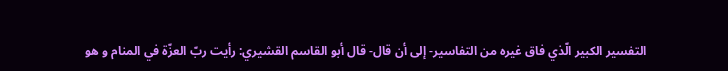التفسير الكبير الّذي فاق غيره من التفاسير- إلى أن قال- قال أبو القاسم القشيري: رأيت ربّ العزّة في المنام و هو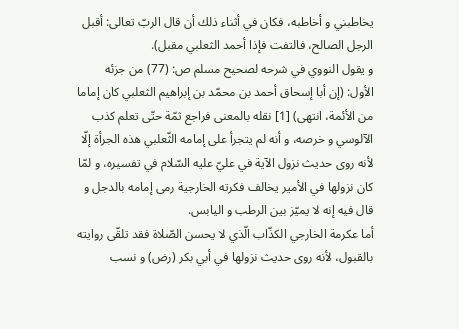يخاطبني و أخاطبه، فكان في أثناء ذلك أن قال الربّ تعالى: أقبل الرجل الصالح، فالتفت فإذا أحمد الثعلبي مقبل).
و يقول النووي في شرحه لصحيح مسلم ص: (77) من جزئه الأول: (إن أبا إسحاق أحمد بن محمّد بن إبراهيم الثعلبي كان إماما من الأئمة، انتهى) [1] نقله بالمعنى فراجع ثمّة حتّى تعلم كذب الآلوسي و خرصه، و أنه لم يتجرأ على إمامه الثّعلبي هذه الجرأة إلّا لأنه روى حديث نزول الآية في عليّ عليه السّلام في تفسيره، و لمّا كان نزولها في الأمير يخالف فكرته الخارجية رمى إمامه بالدجل و قال فيه إنه لا يميّز بين الرطب و اليابس.
أما عكرمة الخارجي الكذّاب الّذي لا يحسن الصّلاة فقد تلقّى روايته بالقبول، لأنه روى حديث نزولها في أبي بكر (رض) و نسب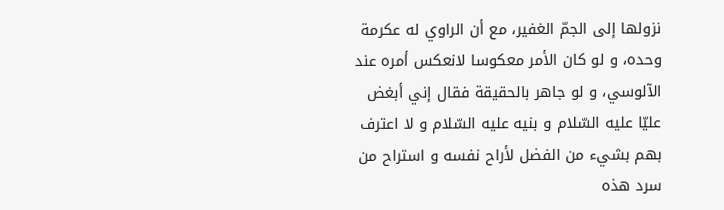نزولها إلى الجمّ الغفير، مع أن الراوي له عكرمة وحده، و لو كان الأمر معكوسا لانعكس أمره عند الآلوسي، و لو جاهر بالحقيقة فقال إني أبغض عليّا عليه السّلام و بنيه عليه السّلام و لا اعترف بهم بشيء من الفضل لأراح نفسه و استراح من سرد هذه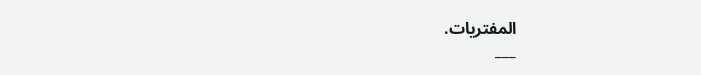المفتريات.
___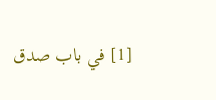[1] في باب صدق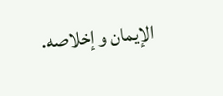الإيمان و إخلاصه.